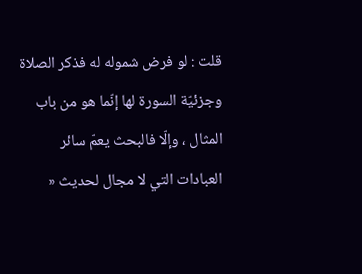قلت : لو فرض شموله له فذكر الصلاة وجزئيّة السورة لها إنّما هو من باب المثال ، وإلّا فالبحث يعمّ سائر العبادات التي لا مجال لحديث «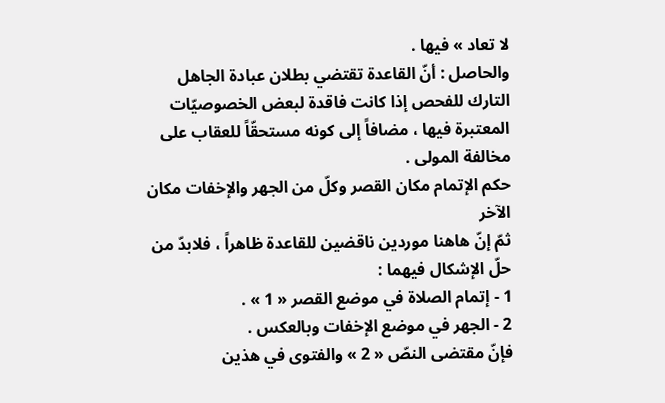لا تعاد » فيها .
والحاصل : أنّ القاعدة تقتضي بطلان عبادة الجاهل التارك للفحص إذا كانت فاقدة لبعض الخصوصيّات المعتبرة فيها ، مضافاً إلى كونه مستحقّاً للعقاب على مخالفة المولى .
حكم الإتمام مكان القصر وكلّ من الجهر والإخفات مكان الآخر
ثمّ إنّ هاهنا موردين ناقضين للقاعدة ظاهراً ، فلابدّ من حلّ الإشكال فيهما :
1 - إتمام الصلاة في موضع القصر « 1 » .
2 - الجهر في موضع الإخفات وبالعكس .
فإنّ مقتضى النصّ « 2 » والفتوى في هذين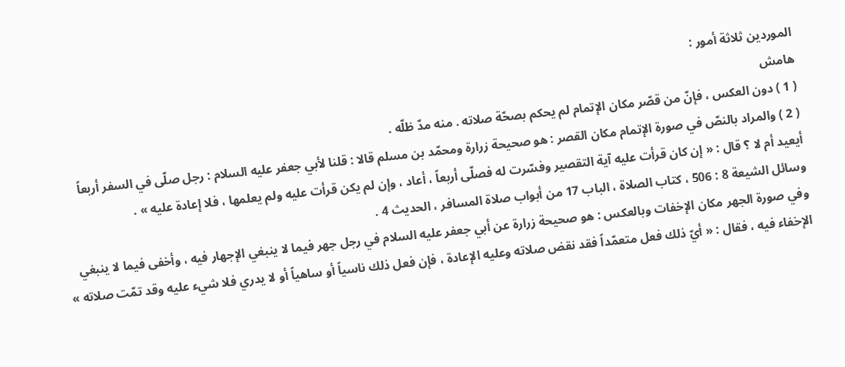الموردين ثلاثة أمور :
هامش
( 1 ) دون العكس ، فإنّ من قصّر مكان الإتمام لم يحكم بصحّة صلاته . منه مدّ ظلّه .
( 2 ) والمراد بالنصّ في صورة الإتمام مكان القصر : هو صحيحة زرارة ومحمّد بن مسلم قالا : قلنا لأبي جعفر عليه السلام : رجل صلّى في السفر أربعاً أيعيد أم لا ؟ قال : « إن كان قرأت عليه آية التقصير وفسّرت له فصلّى أربعاً ، أعاد ، وإن لم يكن قرأت عليه ولم يعلمها ، فلا إعادة عليه » .
وسائل الشيعة 8 : 506 ، كتاب الصلاة ، الباب 17 من أبواب صلاة المسافر ، الحديث 4 .
وفي صورة الجهر مكان الإخفات وبالعكس : هو صحيحة زرارة عن أبي جعفر عليه السلام في رجل جهر فيما لا ينبغي الإجهار فيه ، وأخفى فيما لا ينبغي الإخفاء فيه ، فقال : « أيّ ذلك فعل متعمّداً فقد نقض صلاته وعليه الإعادة ، فإن فعل ذلك ناسياً أو ساهياً أو لا يدري فلا شيء عليه وقد تمّت صلاته »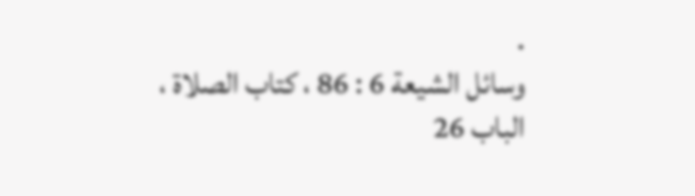.
وسائل الشيعة 6 : 86 ، كتاب الصلاة ، الباب 26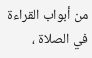من أبواب القراءة في الصلاة ،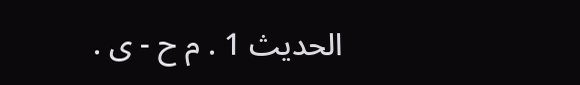الحديث 1 . م ح - ى .